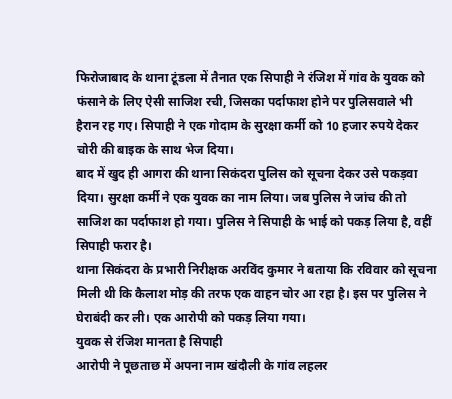फिरोजाबाद के थाना टूंडला में तैनात एक सिपाही ने रंजिश में गांव के युवक को फंसाने के लिए ऐसी साजिश रची, जिसका पर्दाफाश होने पर पुलिसवाले भी हैरान रह गए। सिपाही ने एक गोदाम के सुरक्षा कर्मी को 10 हजार रुपये देकर चोरी की बाइक के साथ भेज दिया।
बाद में खुद ही आगरा की थाना सिकंदरा पुलिस को सूचना देकर उसे पकड़वा दिया। सुरक्षा कर्मी ने एक युवक का नाम लिया। जब पुलिस ने जांच की तो साजिश का पर्दाफाश हो गया। पुलिस ने सिपाही के भाई को पकड़ लिया है, वहीं सिपाही फरार है।
थाना सिकंदरा के प्रभारी निरीक्षक अरविंद कुमार ने बताया कि रविवार को सूचना मिली थी कि कैलाश मोड़ की तरफ एक वाहन चोर आ रहा है। इस पर पुलिस ने घेराबंदी कर ली। एक आरोपी को पकड़ लिया गया।
युवक से रंजिश मानता है सिपाही
आरोपी ने पूछताछ में अपना नाम खंदौली के गांव लहलर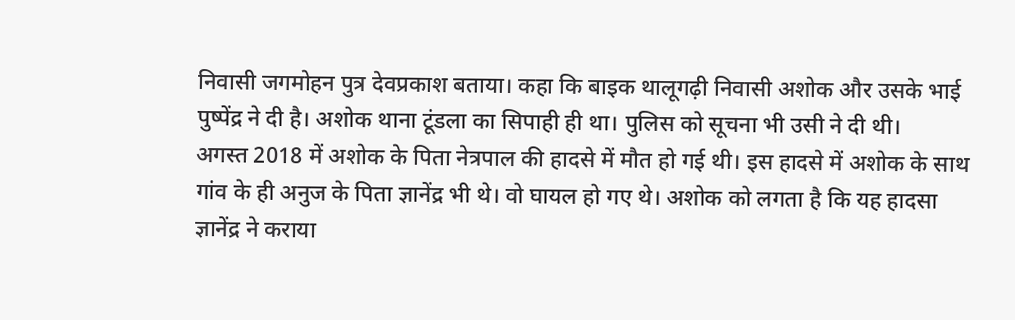निवासी जगमोहन पुत्र देवप्रकाश बताया। कहा कि बाइक थालूगढ़ी निवासी अशोक और उसके भाई पुष्पेंद्र ने दी है। अशोक थाना टूंडला का सिपाही ही था। पुलिस को सूचना भी उसी ने दी थी।
अगस्त 2018 में अशोक के पिता नेत्रपाल की हादसे में मौत हो गई थी। इस हादसे में अशोक के साथ गांव के ही अनुज के पिता ज्ञानेंद्र भी थे। वो घायल हो गए थे। अशोक को लगता है कि यह हादसा ज्ञानेंद्र ने कराया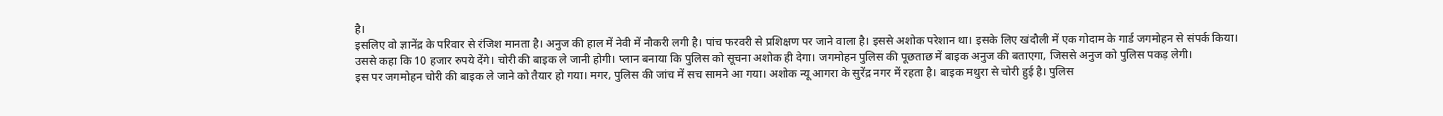है।
इसलिए वो ज्ञानेंद्र के परिवार से रंजिश मानता है। अनुज की हाल में नेवी में नौकरी लगी है। पांच फरवरी से प्रशिक्षण पर जाने वाला है। इससे अशोक परेशान था। इसके लिए खंदौली में एक गोदाम के गार्ड जगमोहन से संपर्क किया।
उससे कहा कि 10 हजार रुपये देंगे। चोरी की बाइक ले जानी होगी। प्लान बनाया कि पुलिस को सूचना अशोक ही देगा। जगमोहन पुलिस की पूछताछ में बाइक अनुज की बताएगा, जिससे अनुज को पुलिस पकड़ लेगी।
इस पर जगमोहन चोरी की बाइक ले जाने को तैयार हो गया। मगर, पुलिस की जांच में सच सामने आ गया। अशोक न्यू आगरा के सुरेंद्र नगर में रहता है। बाइक मथुरा से चोरी हुई है। पुलिस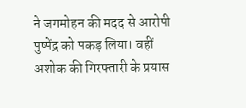ने जगमोहन की मदद से आरोपी पुष्पेंद्र को पकड़ लिया। वहीं अशोक की गिरफ्तारी के प्रयास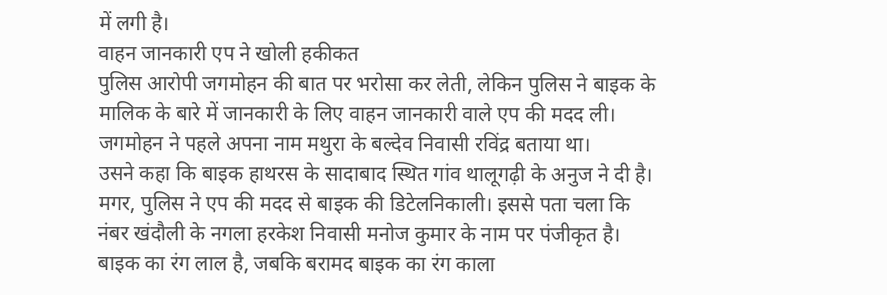में लगी है।
वाहन जानकारी एप ने खोली हकीकत
पुलिस आरोपी जगमोहन की बात पर भरोसा कर लेती, लेकिन पुलिस ने बाइक के मालिक के बारे में जानकारी के लिए वाहन जानकारी वाले एप की मदद ली। जगमोहन ने पहले अपना नाम मथुरा के बल्देव निवासी रविंद्र बताया था।
उसने कहा कि बाइक हाथरस के सादाबाद स्थित गांव थालूगढ़ी के अनुज ने दी है। मगर, पुलिस ने एप की मदद से बाइक की डिटेलनिकाली। इससे पता चला कि नंबर खंदौली के नगला हरकेश निवासी मनोज कुमार के नाम पर पंजीकृत है। बाइक का रंग लाल है, जबकि बरामद बाइक का रंग काला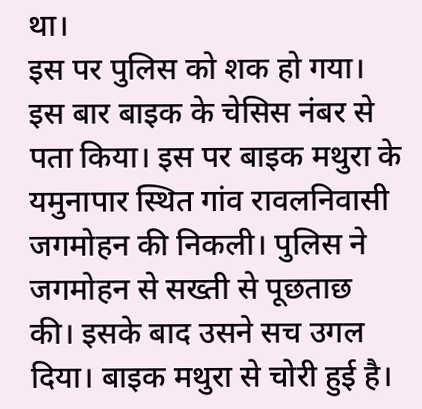था।
इस पर पुलिस को शक हो गया। इस बार बाइक के चेसिस नंबर से पता किया। इस पर बाइक मथुरा के यमुनापार स्थित गांव रावलनिवासी जगमोहन की निकली। पुलिस ने जगमोहन से सख्ती से पूछताछ की। इसके बाद उसने सच उगल दिया। बाइक मथुरा से चोरी हुई है।